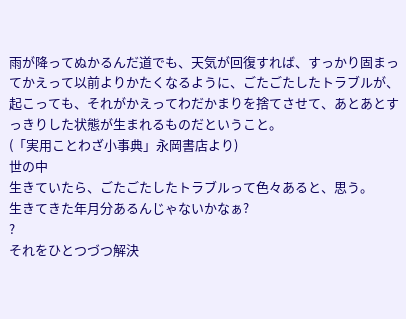雨が降ってぬかるんだ道でも、天気が回復すれば、すっかり固まってかえって以前よりかたくなるように、ごたごたしたトラブルが、起こっても、それがかえってわだかまりを捨てさせて、あとあとすっきりした状態が生まれるものだということ。
(「実用ことわざ小事典」永岡書店より)
世の中
生きていたら、ごたごたしたトラブルって色々あると、思う。
生きてきた年月分あるんじゃないかなぁ?
?
それをひとつづつ解決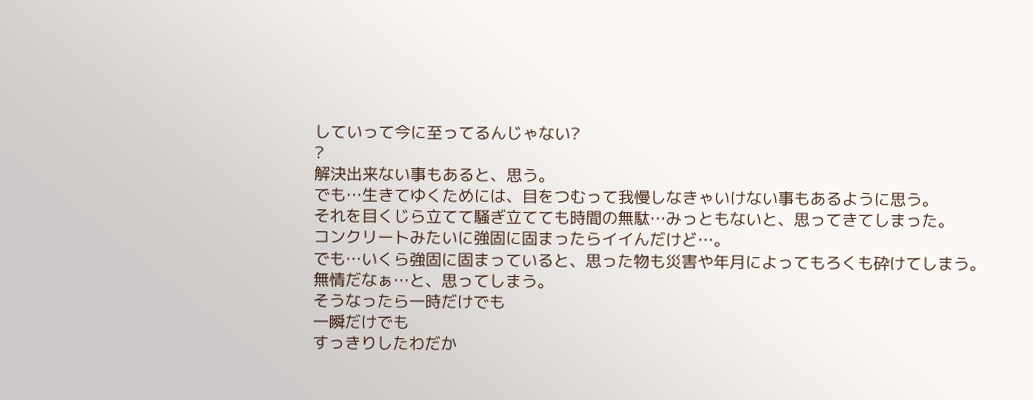していって今に至ってるんじゃない?
?
解決出来ない事もあると、思う。
でも…生きてゆくためには、目をつむって我慢しなきゃいけない事もあるように思う。
それを目くじら立てて騒ぎ立てても時間の無駄…みっともないと、思ってきてしまった。
コンクリートみたいに強固に固まったらイイんだけど…。
でも…いくら強固に固まっていると、思った物も災害や年月によってもろくも砕けてしまう。
無情だなぁ…と、思ってしまう。
そうなったら一時だけでも
一瞬だけでも
すっきりしたわだか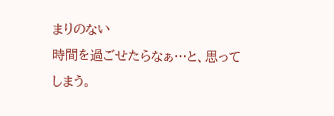まりのない
時間を過ごせたらなぁ…と、思ってしまう。